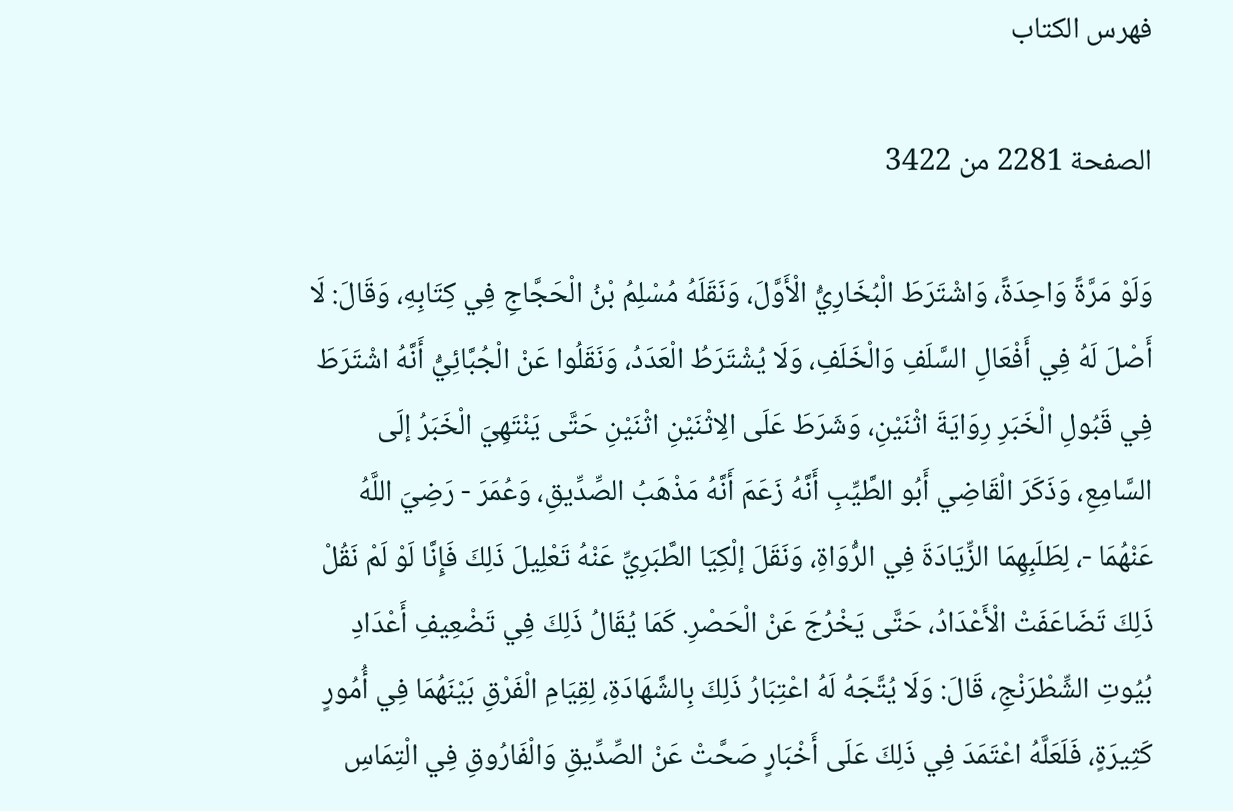فهرس الكتاب

الصفحة 2281 من 3422

وَلَوْ مَرَّةً وَاحِدَةً، وَاشْتَرَطَ الْبُخَارِيُّ الْأَوَّلَ، وَنَقَلَهُ مُسْلِمُ بْنُ الْحَجَّاجِ فِي كِتَابِهِ، وَقَالَ: لَا أَصْلَ لَهُ فِي أَفْعَالِ السَّلَفِ وَالْخَلَفِ، وَلَا يُشْتَرَطُ الْعَدَدُ، وَنَقَلُوا عَنْ الْجُبَّائِيُّ أَنَّهُ اشْتَرَطَ فِي قَبُولِ الْخَبَرِ رِوَايَةَ اثْنَيْنِ، وَشَرَطَ عَلَى الِاثْنَيْنِ اثْنَيْنِ حَتَّى يَنْتَهِيَ الْخَبَرُ إلَى السَّامِعِ، وَذَكَرَ الْقَاضِي أَبُو الطَّيِّبِ أَنَّهُ زَعَمَ أَنَّهُ مَذْهَبُ الصِّدِّيقِ، وَعُمَرَ - رَضِيَ اللَّهُ عَنْهُمَا -، لِطَلَبِهِمَا الزِّيَادَةَ فِي الرُّوَاةِ، وَنَقَلَ إلْكِيَا الطَّبَرِيِّ عَنْهُ تَعْلِيلَ ذَلِكَ فَإِنَّا لَوْ لَمْ نَقُلْ ذَلِكَ تَضَاعَفَتْ الْأَعْدَادُ، حَتَّى يَخْرُجَ عَنْ الْحَصْرِ. كَمَا يُقَالُ ذَلِكَ فِي تَضْعِيفِ أَعْدَادِ بُيُوتِ الشِّطْرَنْجِ، قَالَ: وَلَا يُتَّجَهُ لَهُ اعْتِبَارُ ذَلِكَ بِالشَّهَادَةِ، لِقِيَامِ الْفَرْقِ بَيْنَهُمَا فِي أُمُورٍ كَثِيرَةٍ، فَلَعَلَّهُ اعْتَمَدَ فِي ذَلِكَ عَلَى أَخْبَارٍ صَحَّتْ عَنْ الصِّدِّيقِ وَالْفَارُوقِ فِي الْتِمَاسِ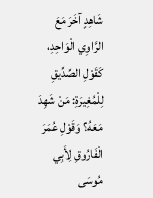شَاهِدٍ آخَرَ مَعَ الرَّاوِي الْوَاحِدِ، كَقَوْلِ الصِّدِّيقِ لِلْمُغِيرَةِ: مَنْ شَهِدَ مَعَهُ؟ وَقَوْلِ عُمَرَ الْفَارُوقِ لِأَبِي مُوسَى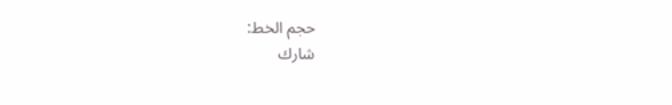حجم الخط:
شارك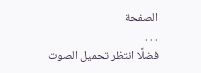الصفحة
. . .
فضلًا انتظر تحميل الصوت